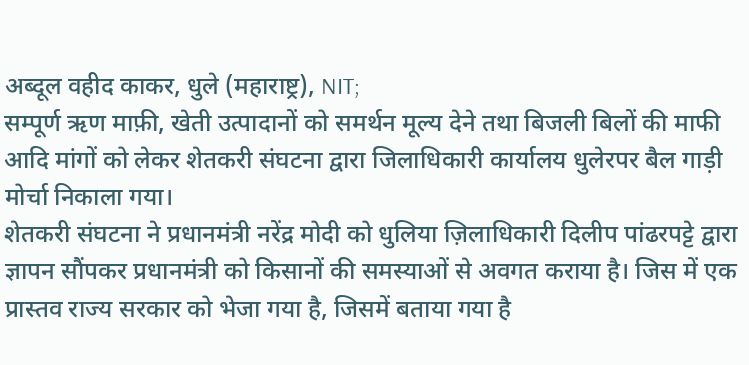अब्दूल वहीद काकर, धुले (महाराष्ट्र), NIT;
सम्पूर्ण ऋण माफ़ी, खेती उत्पादानों को समर्थन मूल्य देने तथा बिजली बिलों की माफी आदि मांगों को लेकर शेतकरी संघटना द्वारा जिलाधिकारी कार्यालय धुलेरपर बैल गाड़ी मोर्चा निकाला गया।
शेतकरी संघटना ने प्रधानमंत्री नरेंद्र मोदी को धुलिया ज़िलाधिकारी दिलीप पांढरपट्टे द्वारा ज्ञापन सौंपकर प्रधानमंत्री को किसानों की समस्याओं से अवगत कराया है। जिस में एक प्रास्तव राज्य सरकार को भेजा गया है, जिसमें बताया गया है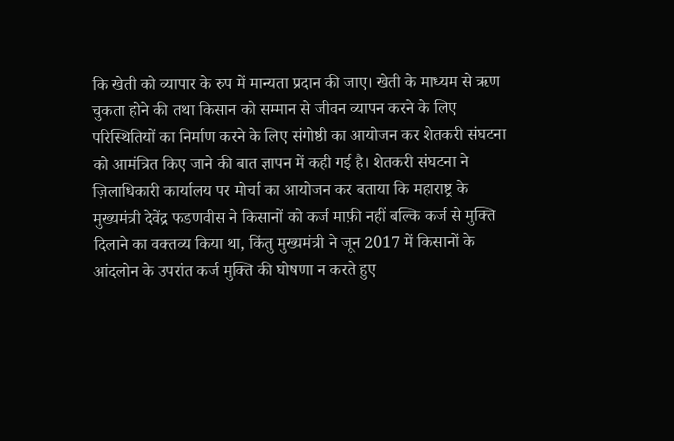कि खेती को व्यापार के रुप में मान्यता प्रदान की जाए। खेती के माध्यम से ऋण चुकता होने की तथा किसान को सम्मान से जीवन व्यापन करने के लिए परिस्थितियों का निर्माण करने के लिए संगोष्ठी का आयोजन कर शेतकरी संघटना को आमंत्रित किए जाने की बात ज्ञापन में कही गई है। शेतकरी संघटना ने ज़िलाधिकारी कार्यालय पर मोर्चा का आयोजन कर बताया कि महाराष्ट्र के मुख्यमंत्री देवेंद्र फडणवीस ने किसानों को कर्ज माफ़ी नहीं बल्कि कर्ज से मुक्ति दिलाने का वक्तव्य किया था, किंतु मुख्यमंत्री ने जून 2017 में किसानों के आंदलोन के उपरांत कर्ज मुक्ति की घोषणा न करते हुए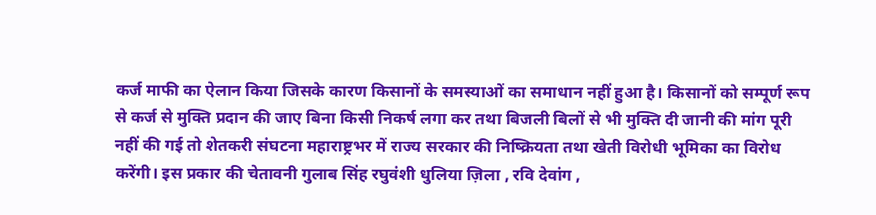कर्ज माफी का ऐलान किया जिसके कारण किसानों के समस्याओं का समाधान नहीं हुआ है। किसानों को सम्पूर्ण रूप से कर्ज से मुक्ति प्रदान की जाए बिना किसी निकर्ष लगा कर तथा बिजली बिलों से भी मुक्ति दी जानी की मांग पूरी नहीं की गई तो शेतकरी संघटना महाराष्ट्रभर में राज्य सरकार की निष्क्रियता तथा खेती विरोधी भूमिका का विरोध करेंगी। इस प्रकार की चेतावनी गुलाब सिंह रघुवंशी धुलिया ज़िला , रवि देवांग ,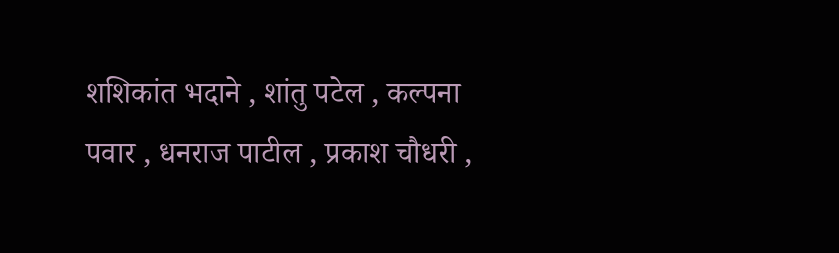शशिकांत भदाने , शांतु पटेल , कल्पना पवार , धनराज पाटील , प्रकाश चौधरी ,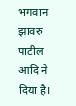भगवान झावरु पाटील आदि ने दिया है।